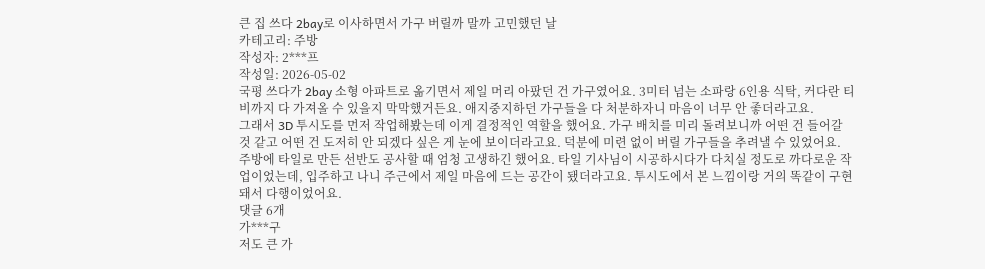큰 집 쓰다 2bay로 이사하면서 가구 버릴까 말까 고민했던 날
카테고리: 주방
작성자: 2***프
작성일: 2026-05-02
국평 쓰다가 2bay 소형 아파트로 옮기면서 제일 머리 아팠던 건 가구였어요. 3미터 넘는 소파랑 6인용 식탁, 커다란 티비까지 다 가져올 수 있을지 막막했거든요. 애지중지하던 가구들을 다 처분하자니 마음이 너무 안 좋더라고요.
그래서 3D 투시도를 먼저 작업해봤는데 이게 결정적인 역할을 했어요. 가구 배치를 미리 돌려보니까 어떤 건 들어갈 것 같고 어떤 건 도저히 안 되겠다 싶은 게 눈에 보이더라고요. 덕분에 미련 없이 버릴 가구들을 추려낼 수 있었어요.
주방에 타일로 만든 선반도 공사할 때 엄청 고생하긴 했어요. 타일 기사님이 시공하시다가 다치실 정도로 까다로운 작업이었는데, 입주하고 나니 주근에서 제일 마음에 드는 공간이 됐더라고요. 투시도에서 본 느낌이랑 거의 똑같이 구현돼서 다행이었어요.
댓글 6개
가***구
저도 큰 가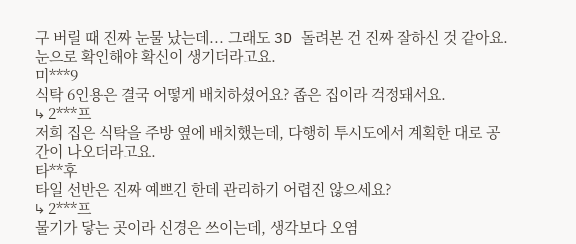구 버릴 때 진짜 눈물 났는데... 그래도 3D 돌려본 건 진짜 잘하신 것 같아요. 눈으로 확인해야 확신이 생기더라고요.
미***9
식탁 6인용은 결국 어떻게 배치하셨어요? 좁은 집이라 걱정돼서요.
↳ 2***프
저희 집은 식탁을 주방 옆에 배치했는데, 다행히 투시도에서 계획한 대로 공간이 나오더라고요.
타**후
타일 선반은 진짜 예쁘긴 한데 관리하기 어렵진 않으세요?
↳ 2***프
물기가 닿는 곳이라 신경은 쓰이는데, 생각보다 오염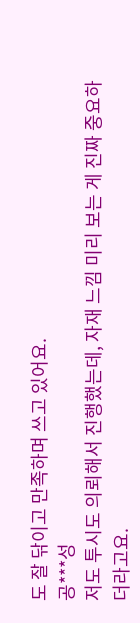도 잘 닦이고 만족하며 쓰고 있어요.
공***성
저도 투시도 의뢰해서 진행했는데, 자재 느낌 미리 보는 게 진짜 중요하더라고요.